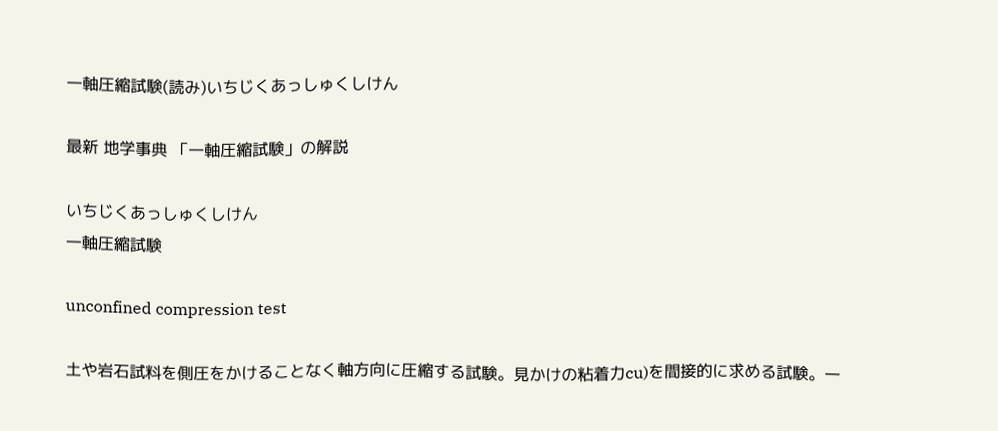一軸圧縮試験(読み)いちじくあっしゅくしけん

最新 地学事典 「一軸圧縮試験」の解説

いちじくあっしゅくしけん
一軸圧縮試験

unconfined compression test

土や岩石試料を側圧をかけることなく軸方向に圧縮する試験。見かけの粘着力cu)を間接的に求める試験。一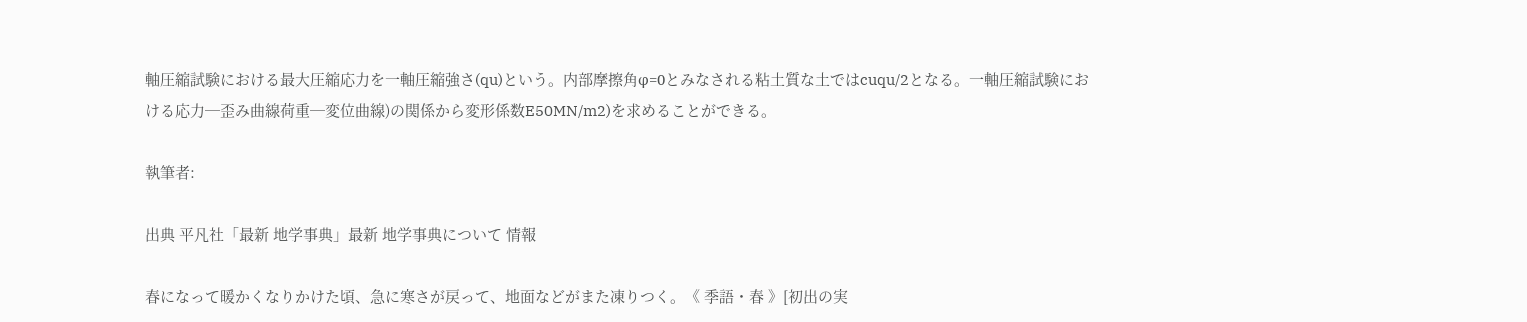軸圧縮試験における最大圧縮応力を一軸圧縮強さ(qu)という。内部摩擦角φ=0とみなされる粘土質な土ではcuqu/2となる。一軸圧縮試験における応力─歪み曲線荷重─変位曲線)の関係から変形係数E50MN/m2)を求めることができる。

執筆者:

出典 平凡社「最新 地学事典」最新 地学事典について 情報

春になって暖かくなりかけた頃、急に寒さが戻って、地面などがまた凍りつく。《 季語・春 》[初出の実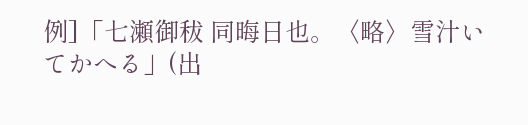例]「七瀬御秡 同晦日也。〈略〉雪汁いてかへる」(出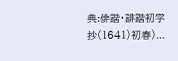典:俳諧・誹諧初学抄(1641)初春)...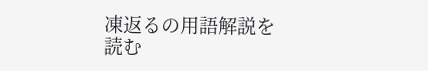凍返るの用語解説を読む